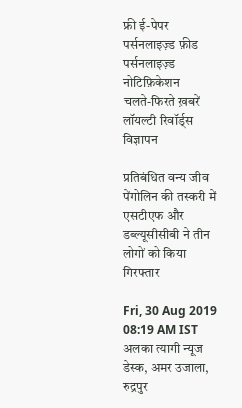फ्री ई-पेपर
पर्सनलाइज़्ड फ़ीड
पर्सनलाइज़्ड नोटिफ़िकेशन
चलते-फिरते ख़बरें
लॉयल्टी रिवॉर्ड्स
विज्ञापन

प्रतिबंधित वन्य जीव पेंगोलिन की तस्करी में एसटीएफ और डब्ल्यूसीसीबी ने तीन लोगों को किया गिरफ्तार

Fri, 30 Aug 2019 08:19 AM IST
अलका त्यागी न्यूज डेस्क, अमर उजाला, रुद्रपुर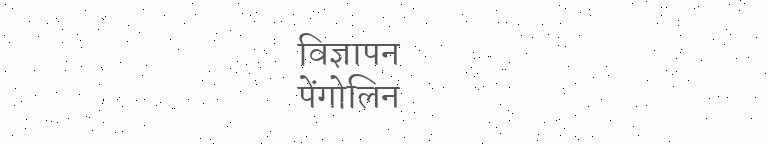विज्ञापन
पेंगोलिन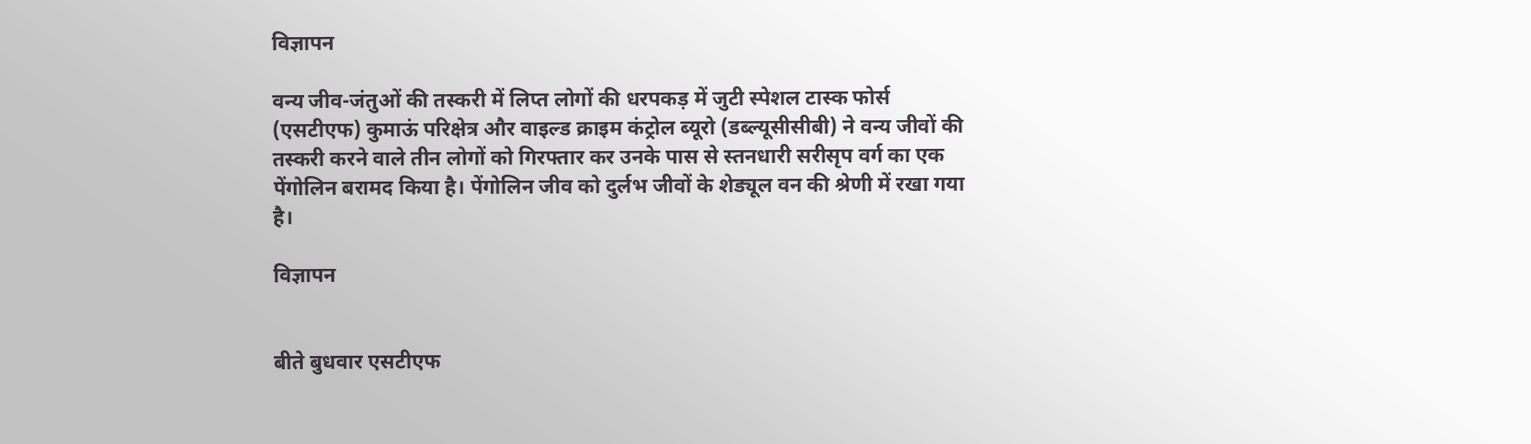विज्ञापन

वन्य जीव-जंतुओं की तस्करी में लिप्त लोगों की धरपकड़ में जुटी स्पेशल टास्क फोर्स (एसटीएफ) कुमाऊं परिक्षेत्र और वाइल्ड क्राइम कंट्रोल ब्यूरो (डब्ल्यूसीसीबी) ने वन्य जीवों की तस्करी करने वाले तीन लोगों को गिरफ्तार कर उनके पास से स्तनधारी सरीसृप वर्ग का एक पेंगोलिन बरामद किया है। पेंगोलिन जीव को दुर्लभ जीवों के शेड्यूल वन की श्रेणी में रखा गया है।

विज्ञापन


बीते बुधवार एसटीएफ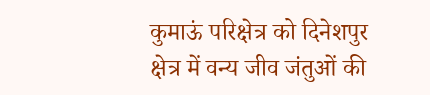कुमाऊं परिक्षेत्र को दिनेशपुर क्षेत्र में वन्य जीव जंतुओं की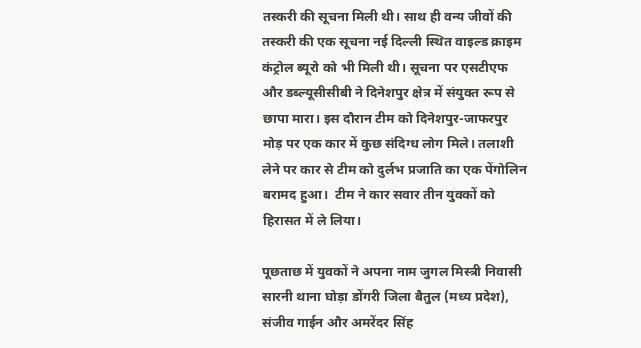तस्करी की सूचना मिली थी। साथ ही वन्य जीवों की तस्करी की एक सूचना नई दिल्ली स्थित वाइल्ड क्राइम कंट्रोल ब्यूरो को भी मिली थी। सूचना पर एसटीएफ और डब्ल्यूसीसीबी ने दिनेशपुर क्षेत्र में संयुक्त रूप से छापा मारा। इस दौरान टीम को दिनेशपुर-जाफरपुर मोड़ पर एक कार में कुछ संदिग्ध लोग मिले। तलाशी लेने पर कार से टीम को दुर्लभ प्रजाति का एक पेंगोलिन बरामद हुआ।  टीम ने कार सवार तीन युवकों को हिरासत में ले लिया।

पूछताछ में युवकों ने अपना नाम जुगल मिस्त्री निवासी सारनी थाना घोड़ा डोंगरी जिला बैतुल (मध्य प्रदेश), संजीव गाईन और अमरेंदर सिंह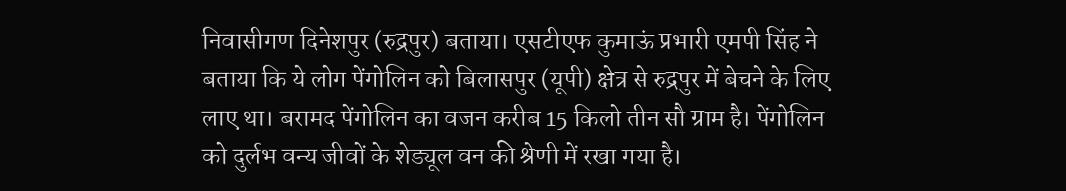निवासीगण दिनेशपुर (रुद्रपुर) बताया। एसटीएफ कुमाऊं प्रभारी एमपी सिंह ने बताया कि ये लोग पेंगोलिन को बिलासपुर (यूपी) क्षेत्र से रुद्रपुर में बेचने के लिए लाए था। बरामद पेंगोलिन का वजन करीब 15 किलो तीन सौ ग्राम है। पेंगोलिन को दुर्लभ वन्य जीवों के शेड्यूल वन की श्रेणी में रखा गया है।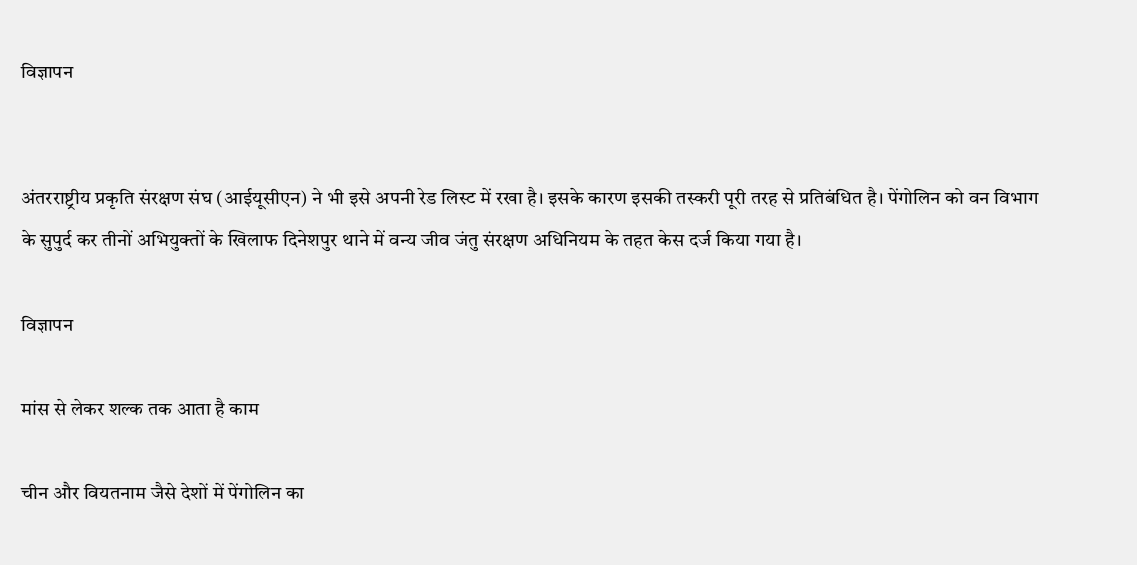विज्ञापन


अंतरराष्ट्रीय प्रकृति संरक्षण संघ (आईयूसीएन) ने भी इसे अपनी रेड लिस्ट में रखा है। इसके कारण इसकी तस्करी पूरी तरह से प्रतिबंधित है। पेंगोलिन को वन विभाग के सुपुर्द कर तीनों अभियुक्तों के खिलाफ दिनेशपुर थाने में वन्य जीव जंतु संरक्षण अधिनियम के तहत केस दर्ज किया गया है।

विज्ञापन

मांस से लेकर शल्क तक आता है काम

चीन और वियतनाम जैसे देशों में पेंगोलिन का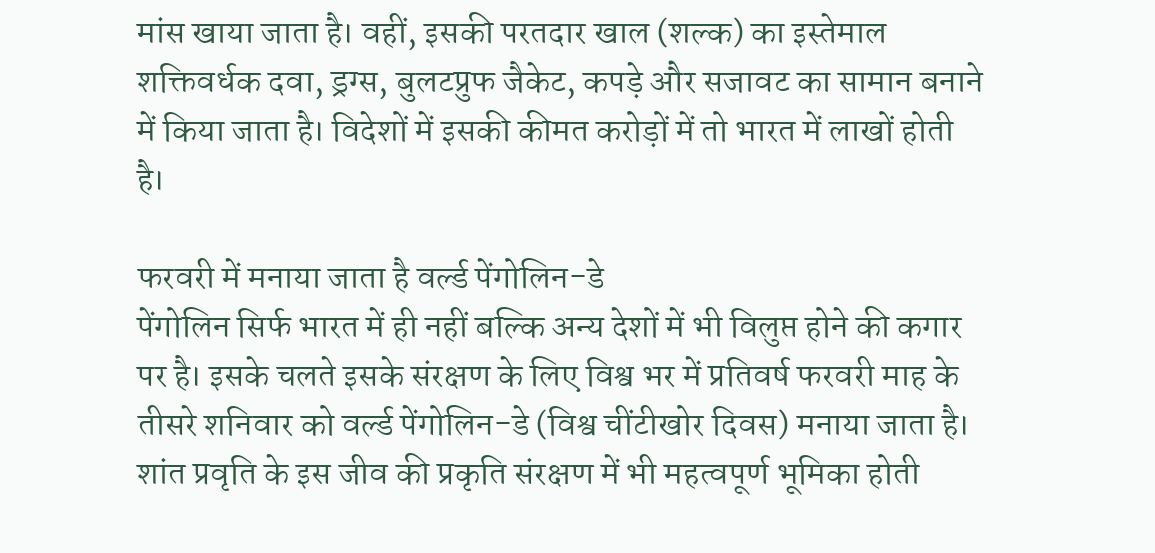मांस खाया जाता है। वहीं, इसकी परतदार खाल (शल्क) का इस्तेमाल शक्तिवर्धक दवा, ड्रग्स, बुलटप्रुफ जैकेट, कपड़े और सजावट का सामान बनाने में किया जाता है। विदेशों में इसकी कीमत करोड़ों में तो भारत में लाखों होती है।

फरवरी में मनाया जाता है वर्ल्ड पेंगोलिन-डे
पेंगोलिन सिर्फ भारत में ही नहीं बल्कि अन्य देशों में भी विलुप्त होने की कगार पर है। इसके चलते इसके संरक्षण के लिए विश्व भर में प्रतिवर्ष फरवरी माह के तीसरे शनिवार को वर्ल्ड पेंगोलिन-डे (विश्व चींटीखोर दिवस) मनाया जाता है। शांत प्रवृति के इस जीव की प्रकृति संरक्षण में भी महत्वपूर्ण भूमिका होती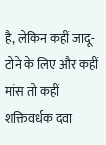है, लेकिन कहीं जादू-टोने के लिए और कहीं मांस तो कहीं शक्तिवर्धक दवा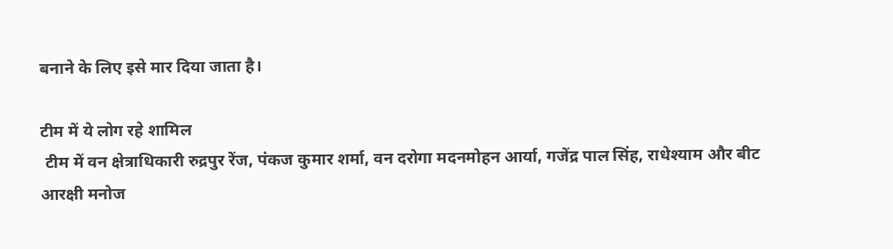बनाने के लिए इसे मार दिया जाता है।

टीम में ये लोग रहे शामिल
 टीम में वन क्षेत्राधिकारी रुद्रपुर रेंज, पंकज कुमार शर्मा, वन दरोगा मदनमोहन आर्या, गजेंद्र पाल सिंह, राधेश्याम और बीट आरक्षी मनोज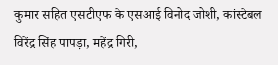कुमार सहित एसटीएफ के एसआई विनोद जोशी, कांस्टेबल विरेंद्र सिंह पापड़ा, महेंद्र गिरी,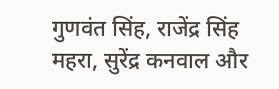गुणवंत सिंह, राजेंद्र सिंह महरा, सुरेंद्र कनवाल और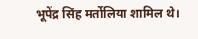भूपेंद्र सिंह मर्तोलिया शामिल थे।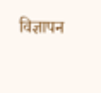विज्ञापन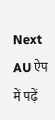Next
AU ऐप में पढ़ें